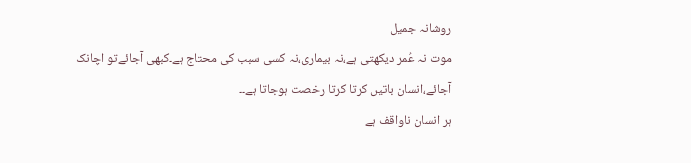روشانہ جمیل
موت نہ عُمر دیکھتی ہے،نہ بیماری،نہ کسی سبب کی محتاج ہے۔کبھی آجائےتو اچانک آجائے،انسان باتیں کرتا کرتا رخصت ہوجاتا ہے۔۔
ہر انسان ناواقف ہے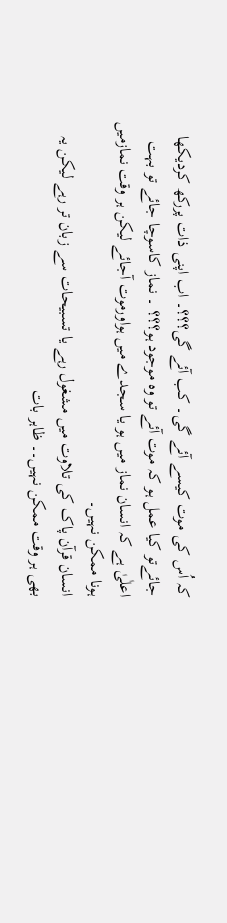کہ اُس کی موت کیسے آئے گی۔ کب آئے گی؟؟؟۔ اب اپنی ذات پررکھ کردیکھا جائےتو کیا عمل ہو کہ موت آئے تو وہ موجود ہو؟؟؟ ۔ نماز کاسوچا جائے تو بہت اعلٰیٰ ہے کہ انسان نماز میں ہو یا سجدے میں ہواورموت آجائے لیکن ہر وقت نمازمیں ہونا ممکن نہیں۔
انسان قرآن پاک کی تلاوت میں مشغول رہے یا تسبیحات سے زبان تر رہے لیکن یہ بھی ہر وقت ممکن نہیں۔۔ ظاہر بات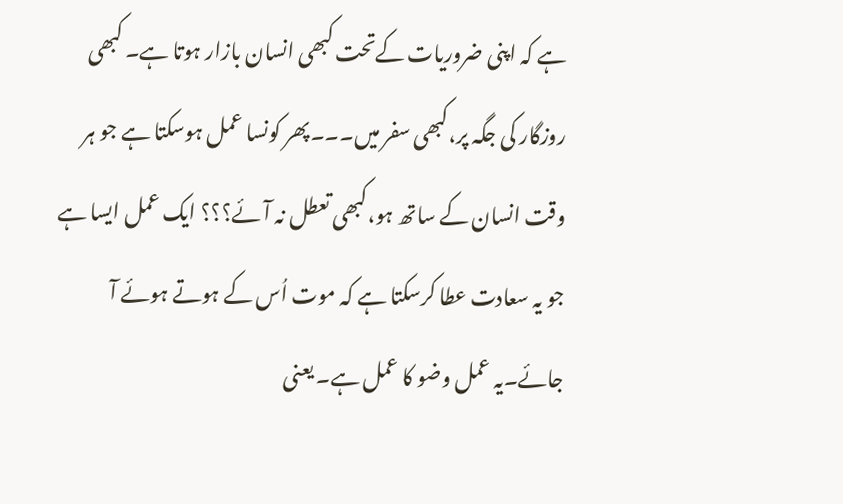ہے کہ اپنی ضروریات کےتحت کبھی انسان بازار ہوتا ہے۔ کبھی روزگار کی جگہ پر،کبھی سفر میں۔۔۔پھر کونسا عمل ہوسکتا ہے جو ہر وقت انسان کے ساتھ ہو،کبھی تعطل نہ آئے؟؟؟ ایک عمل ایسا ہے جو یہ سعادت عطا کرسکتا ہے کہ موت اُس کے ہوتے ہوئے آ جائے۔یہ عمل وضو کا عمل ہے۔ یعنی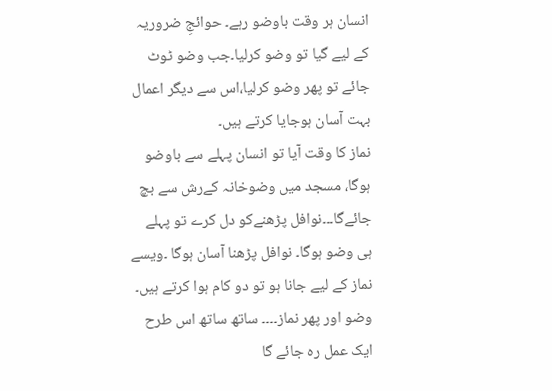انسان ہر وقت باوضو رہے۔ حوائجِ ضروریہ کے لیے گیا تو وضو کرلیا۔جب وضو ٹوٹ جائے تو پھر وضو کرلیا،اس سے دیگر اعمال بہت آسان ہوجایا کرتے ہیں۔
نماز کا وقت آیا تو انسان پہلے سے باوضو ہوگا، مسجد میں وضوخانہ کےرش سے بچ جائےگا۔۔۔نوافل پڑھنےکو دل کرے تو پہلے ہی وضو ہوگا۔ نوافل پڑھنا آسان ہوگا ۔ویسے نماز کے لیے جانا ہو تو دو کام ہوا کرتے ہیں۔ وضو اور پھر نماز۔۔۔۔ ساتھ ساتھ اس طرح ایک عمل رہ جائے گا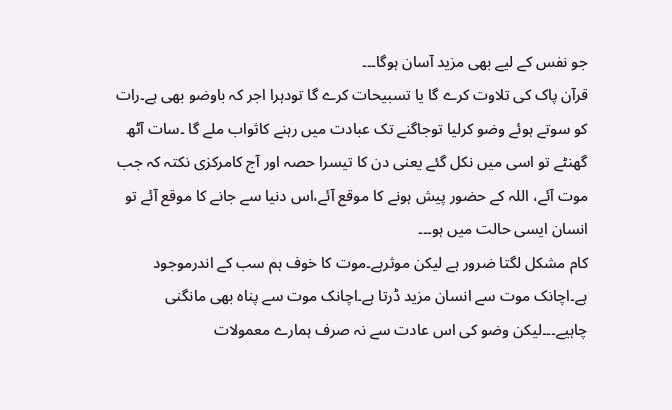جو نفس کے لیے بھی مزید آسان ہوگا۔۔۔
قرآن پاک کی تلاوت کرے گا یا تسبیحات کرے گا تودہرا اجر کہ باوضو بھی ہے۔رات کو سوتے ہوئے وضو کرلیا توجاگنے تک عبادت میں رہنے کاثواب ملے گا ۔سات آٹھ گھنٹے تو اسی میں نکل گئے یعنی دن کا تیسرا حصہ اور آج کامرکزی نکتہ کہ جب موت آئے، اللہ کے حضور پیش ہونے کا موقع آئے،اس دنیا سے جانے کا موقع آئے تو انسان ایسی حالت میں ہو۔۔۔
کام مشکل لگتا ضرور ہے لیکن موثرہے۔موت کا خوف ہم سب کے اندرموجود ہے۔اچانک موت سے انسان مزید ڈرتا ہے۔اچانک موت سے پناہ بھی مانگنی چاہیے۔۔۔لیکن وضو کی اس عادت سے نہ صرف ہمارے معمولات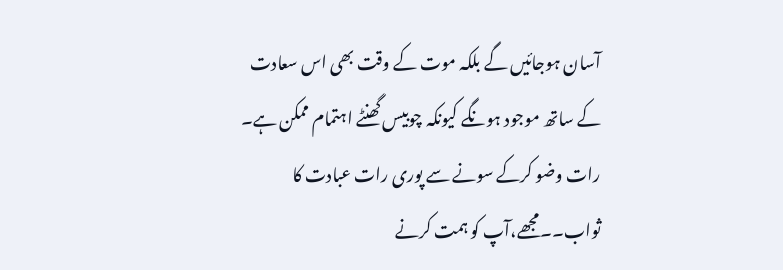آسان ہوجائیں گے بلکہ موت کے وقت بھی اس سعادت کے ساتھ موجود ہونگے کیونکہ چوبیس گھنٹے اہتمام ممکن ہے۔ رات وضو کرکے سونے سے پوری رات عبادت کا ثواب۔۔مجھے،آپ کو ہمت کرنے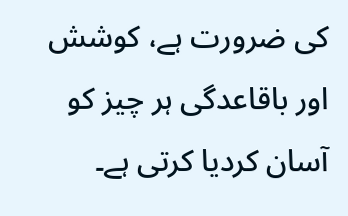کی ضرورت ہے، کوشش اور باقاعدگی ہر چیز کو آسان کردیا کرتی ہے۔